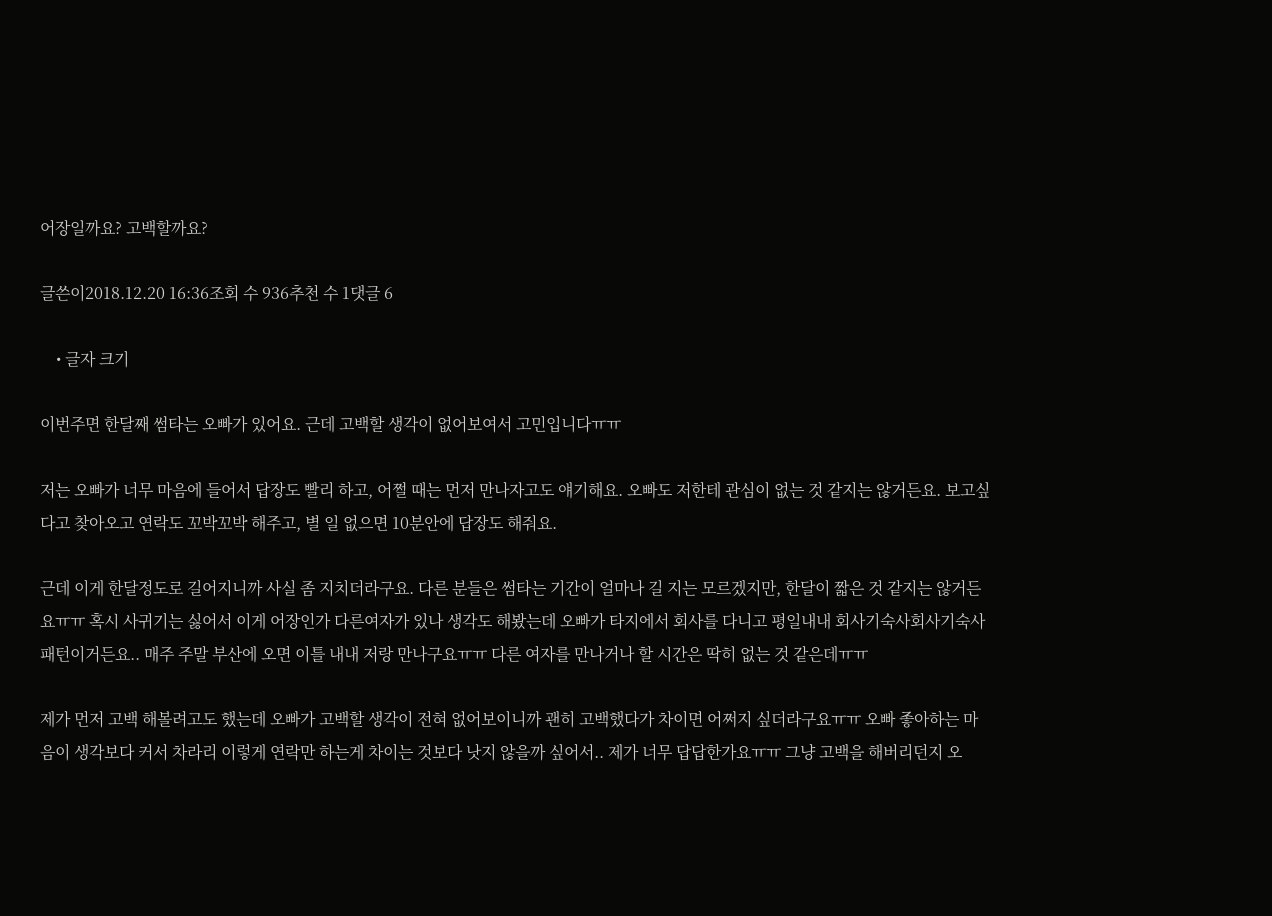어장일까요? 고백할까요?

글쓴이2018.12.20 16:36조회 수 936추천 수 1댓글 6

    • 글자 크기

이번주면 한달째 썸타는 오빠가 있어요. 근데 고백할 생각이 없어보여서 고민입니다ㅠㅠ

저는 오빠가 너무 마음에 들어서 답장도 빨리 하고, 어쩔 때는 먼저 만나자고도 얘기해요. 오빠도 저한테 관심이 없는 것 같지는 않거든요. 보고싶다고 찾아오고 연락도 꼬박꼬박 해주고, 별 일 없으면 10분안에 답장도 해줘요.

근데 이게 한달정도로 길어지니까 사실 좀 지치더라구요. 다른 분들은 썸타는 기간이 얼마나 길 지는 모르겠지만, 한달이 짧은 것 같지는 않거든요ㅠㅠ 혹시 사귀기는 싫어서 이게 어장인가 다른여자가 있나 생각도 해봤는데 오빠가 타지에서 회사를 다니고 평일내내 회사기숙사회사기숙사 패턴이거든요.. 매주 주말 부산에 오면 이틀 내내 저랑 만나구요ㅠㅠ 다른 여자를 만나거나 할 시간은 딱히 없는 것 같은데ㅠㅠ

제가 먼저 고백 해볼려고도 했는데 오빠가 고백할 생각이 전혀 없어보이니까 괜히 고백했다가 차이면 어쩌지 싶더라구요ㅠㅠ 오빠 좋아하는 마음이 생각보다 커서 차라리 이렇게 연락만 하는게 차이는 것보다 낫지 않을까 싶어서.. 제가 너무 답답한가요ㅠㅠ 그냥 고백을 해버리던지 오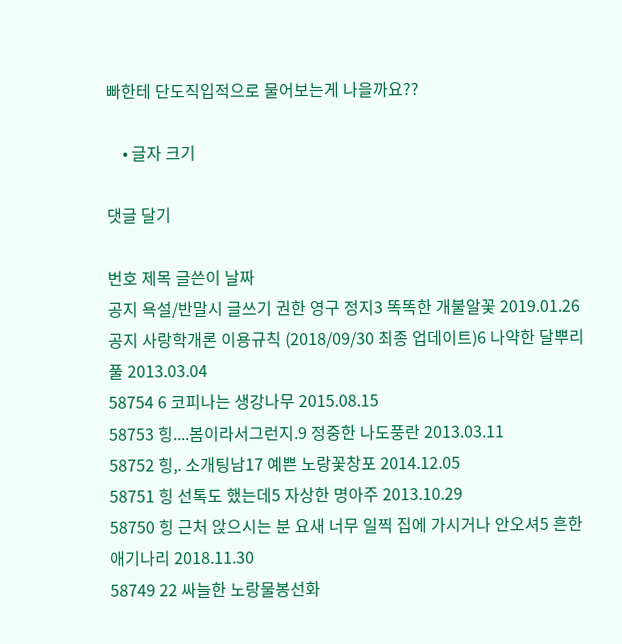빠한테 단도직입적으로 물어보는게 나을까요??

    • 글자 크기

댓글 달기

번호 제목 글쓴이 날짜
공지 욕설/반말시 글쓰기 권한 영구 정지3 똑똑한 개불알꽃 2019.01.26
공지 사랑학개론 이용규칙 (2018/09/30 최종 업데이트)6 나약한 달뿌리풀 2013.03.04
58754 6 코피나는 생강나무 2015.08.15
58753 힝....봄이라서그런지.9 정중한 나도풍란 2013.03.11
58752 힝,. 소개팅남17 예쁜 노랑꽃창포 2014.12.05
58751 힝 선톡도 했는데5 자상한 명아주 2013.10.29
58750 힝 근처 앉으시는 분 요새 너무 일찍 집에 가시거나 안오셔5 흔한 애기나리 2018.11.30
58749 22 싸늘한 노랑물봉선화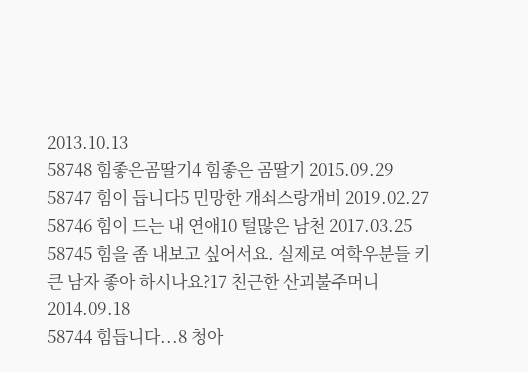2013.10.13
58748 힘좋은곰딸기4 힘좋은 곰딸기 2015.09.29
58747 힘이 듭니다5 민망한 개쇠스랑개비 2019.02.27
58746 힘이 드는 내 연애10 털많은 남천 2017.03.25
58745 힘을 좀 내보고 싶어서요. 실제로 여학우분들 키 큰 남자 좋아 하시나요?17 친근한 산괴불주머니 2014.09.18
58744 힘듭니다...8 청아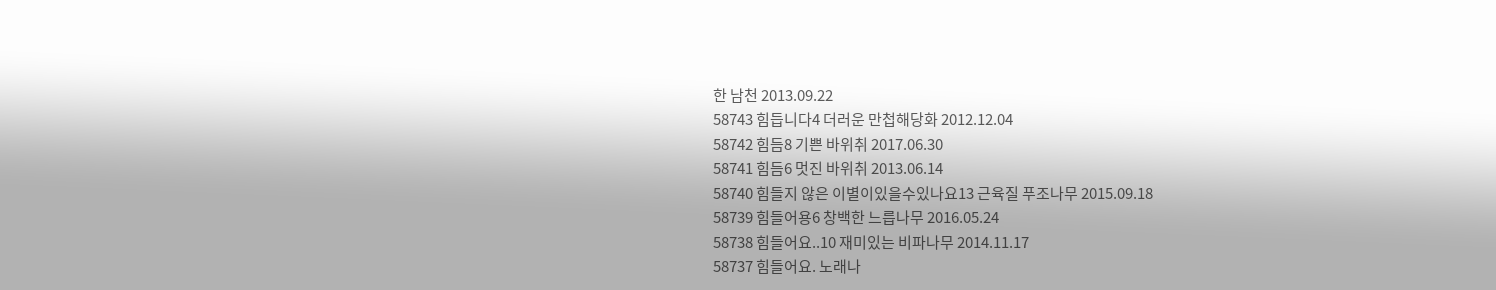한 남천 2013.09.22
58743 힘듭니다4 더러운 만첩해당화 2012.12.04
58742 힘듬8 기쁜 바위취 2017.06.30
58741 힘듬6 멋진 바위취 2013.06.14
58740 힘들지 않은 이별이있을수있나요13 근육질 푸조나무 2015.09.18
58739 힘들어용6 창백한 느릅나무 2016.05.24
58738 힘들어요..10 재미있는 비파나무 2014.11.17
58737 힘들어요. 노래나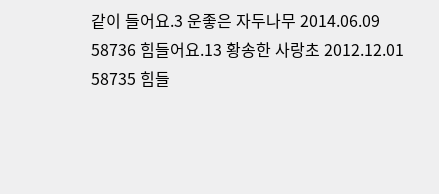같이 들어요.3 운좋은 자두나무 2014.06.09
58736 힘들어요.13 황송한 사랑초 2012.12.01
58735 힘들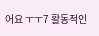어요 ㅜㅜ7 활동적인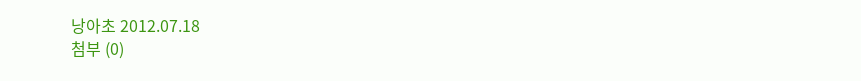낭아초 2012.07.18
첨부 (0)